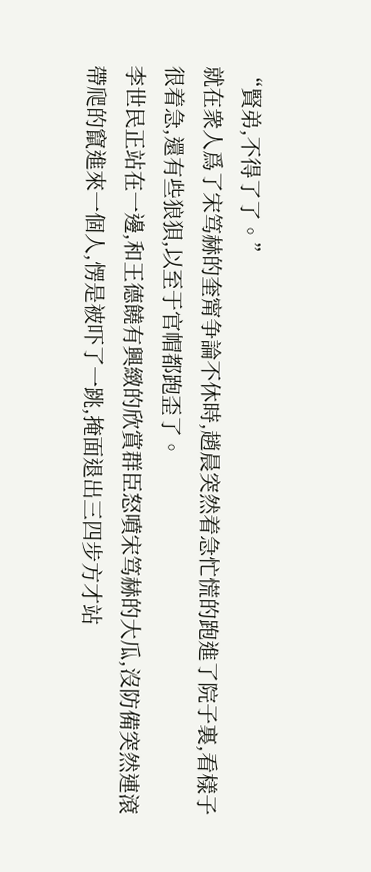“賢弟,不得了了。”
就在衆人爲了宋笃赫的奎甯争論不休時,趙晨突然着急忙慌的跑進了院子裏,看樣子很着急,還有些狼狽,以至于官帽都跑歪了。
李世民正站在一邊,和王德饒有興緻的欣賞群臣怒噴宋笃赫的大瓜,沒防備突然連滾帶爬的竄進來一個人,愣是被吓了一跳,掩面退出三四步方才站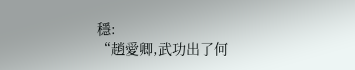穩:
“趙愛卿,武功出了何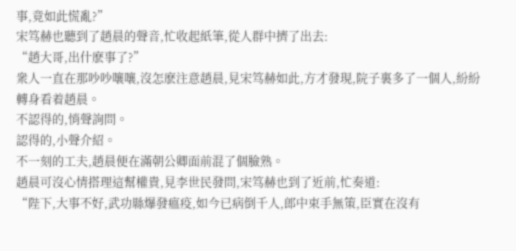事,竟如此慌亂?”
宋笃赫也聽到了趙晨的聲音,忙收起紙筆,從人群中擠了出去:
“趙大哥,出什麽事了?”
衆人一直在那吵吵嚷嚷,沒怎麽注意趙晨,見宋笃赫如此,方才發現,院子裏多了一個人,紛紛轉身看着趙晨。
不認得的,悄聲詢問。
認得的,小聲介紹。
不一刻的工夫,趙晨便在滿朝公卿面前混了個臉熟。
趙晨可沒心情搭理這幫權貴,見李世民發問,宋笃赫也到了近前,忙奏道:
“陛下,大事不好,武功縣爆發瘟疫,如今已病倒千人,郎中束手無策,臣實在沒有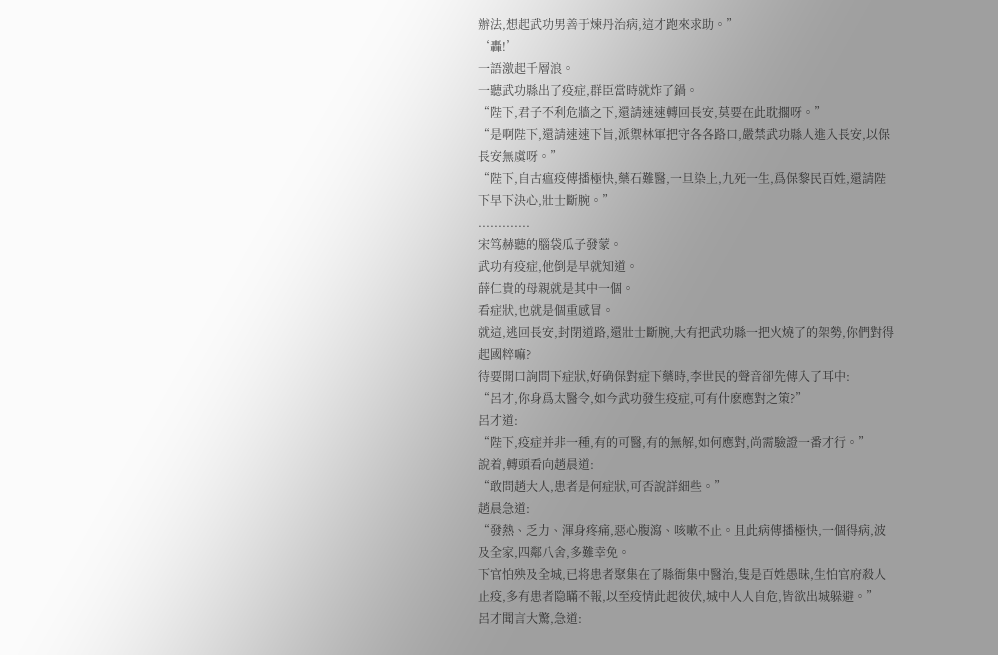辦法,想起武功男善于煉丹治病,這才跑來求助。”
‘轟!’
一語激起千層浪。
一聽武功縣出了疫症,群臣當時就炸了鍋。
“陛下,君子不利危牆之下,還請速速轉回長安,莫要在此耽擱呀。”
“是啊陛下,還請速速下旨,派禦林軍把守各各路口,嚴禁武功縣人進入長安,以保長安無虞呀。”
“陛下,自古瘟疫傳播極快,藥石難醫,一旦染上,九死一生,爲保黎民百姓,還請陛下早下決心,壯士斷腕。”
.............
宋笃赫聽的腦袋瓜子發蒙。
武功有疫症,他倒是早就知道。
薛仁貴的母親就是其中一個。
看症狀,也就是個重感冒。
就這,逃回長安,封閉道路,還壯士斷腕,大有把武功縣一把火燒了的架勢,你們對得起國粹嘛?
待要開口詢問下症狀,好确保對症下藥時,李世民的聲音卻先傳入了耳中:
“呂才,你身爲太醫令,如今武功發生疫症,可有什麽應對之策?”
呂才道:
“陛下,疫症并非一種,有的可醫,有的無解,如何應對,尚需驗證一番才行。”
說着,轉頭看向趙晨道:
“敢問趙大人,患者是何症狀,可否說詳細些。”
趙晨急道:
“發熱、乏力、渾身疼痛,惡心腹瀉、咳嗽不止。且此病傳播極快,一個得病,波及全家,四鄰八舍,多難幸免。
下官怕殃及全城,已将患者聚集在了縣衙集中醫治,隻是百姓愚昧,生怕官府殺人止疫,多有患者隐瞞不報,以至疫情此起彼伏,城中人人自危,皆欲出城躲避。”
呂才聞言大驚,急道: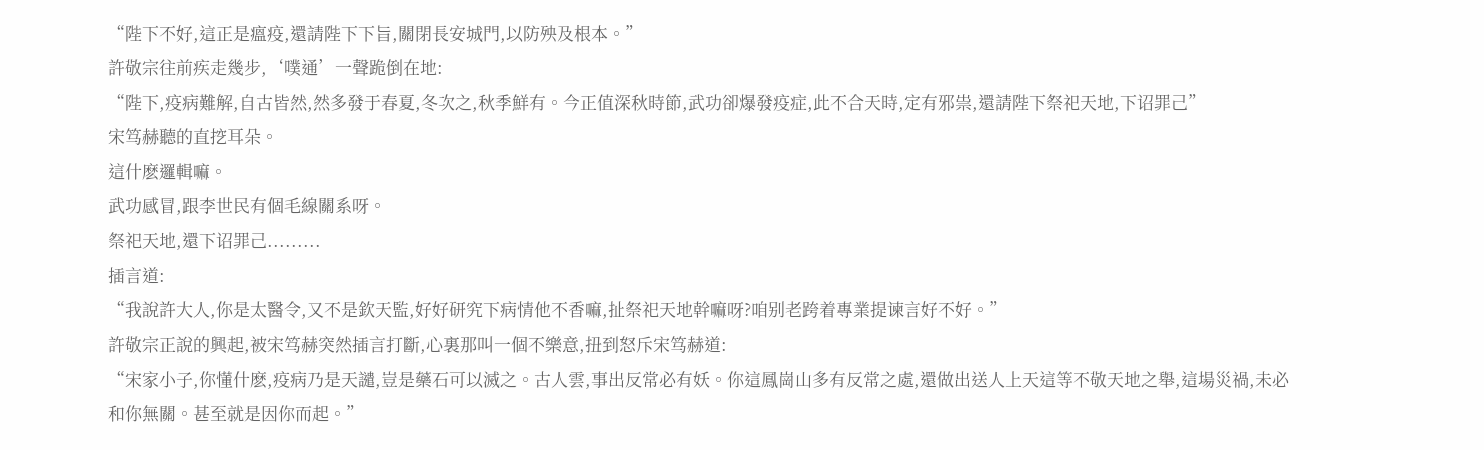“陛下不好,這正是瘟疫,還請陛下下旨,關閉長安城門,以防殃及根本。”
許敬宗往前疾走幾步,‘噗通’一聲跪倒在地:
“陛下,疫病難解,自古皆然,然多發于春夏,冬次之,秋季鮮有。今正值深秋時節,武功卻爆發疫症,此不合天時,定有邪祟,還請陛下祭祀天地,下诏罪己”
宋笃赫聽的直挖耳朵。
這什麽邏輯嘛。
武功感冒,跟李世民有個毛線關系呀。
祭祀天地,還下诏罪己.........
插言道:
“我說許大人,你是太醫令,又不是欽天監,好好研究下病情他不香嘛,扯祭祀天地幹嘛呀?咱别老跨着專業提谏言好不好。”
許敬宗正說的興起,被宋笃赫突然插言打斷,心裏那叫一個不樂意,扭到怒斥宋笃赫道:
“宋家小子,你懂什麽,疫病乃是天譴,豈是藥石可以滅之。古人雲,事出反常必有妖。你這鳳崗山多有反常之處,還做出送人上天這等不敬天地之舉,這場災禍,未必和你無關。甚至就是因你而起。”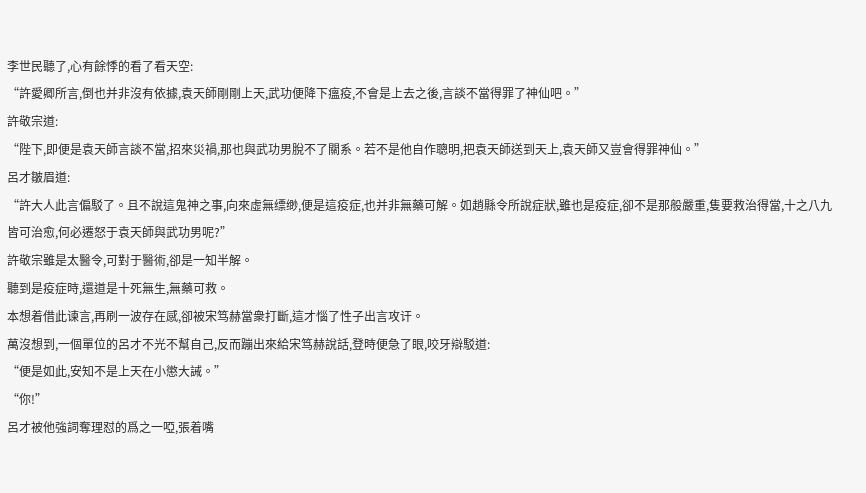李世民聽了,心有餘悸的看了看天空:
“許愛卿所言,倒也并非沒有依據,袁天師剛剛上天,武功便降下瘟疫,不會是上去之後,言談不當得罪了神仙吧。”
許敬宗道:
“陛下,即便是袁天師言談不當,招來災禍,那也與武功男脫不了關系。若不是他自作聰明,把袁天師送到天上,袁天師又豈會得罪神仙。”
呂才皺眉道:
“許大人此言偏駁了。且不說這鬼神之事,向來虛無缥缈,便是這疫症,也并非無藥可解。如趙縣令所說症狀,雖也是疫症,卻不是那般嚴重,隻要救治得當,十之八九皆可治愈,何必遷怒于袁天師與武功男呢?”
許敬宗雖是太醫令,可對于醫術,卻是一知半解。
聽到是疫症時,還道是十死無生,無藥可救。
本想着借此谏言,再刷一波存在感,卻被宋笃赫當衆打斷,這才惱了性子出言攻讦。
萬沒想到,一個單位的呂才不光不幫自己,反而蹦出來給宋笃赫說話,登時便急了眼,咬牙辯駁道:
“便是如此,安知不是上天在小懲大誡。”
“你!”
呂才被他強詞奪理怼的爲之一啞,張着嘴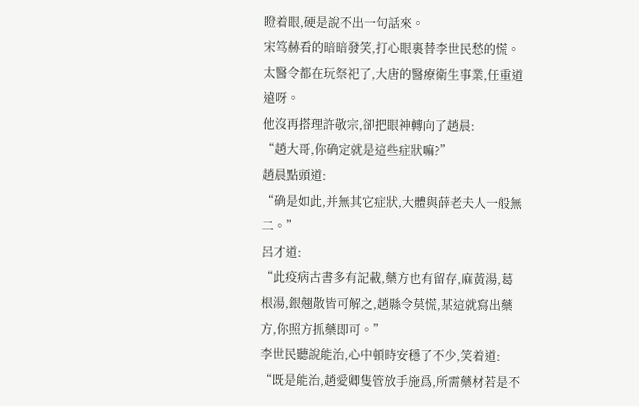瞪着眼,硬是說不出一句話來。
宋笃赫看的暗暗發笑,打心眼裏替李世民愁的慌。
太醫令都在玩祭祀了,大唐的醫療衛生事業,任重道遠呀。
他沒再搭理許敬宗,卻把眼神轉向了趙晨:
“趙大哥,你确定就是這些症狀嘛?”
趙晨點頭道:
“确是如此,并無其它症狀,大體與薛老夫人一般無二。”
呂才道:
“此疫病古書多有記載,藥方也有留存,麻黃湯,葛根湯,銀翹散皆可解之,趙縣令莫慌,某這就寫出藥方,你照方抓藥即可。”
李世民聽說能治,心中頓時安穩了不少,笑着道:
“既是能治,趙愛卿隻管放手施爲,所需藥材若是不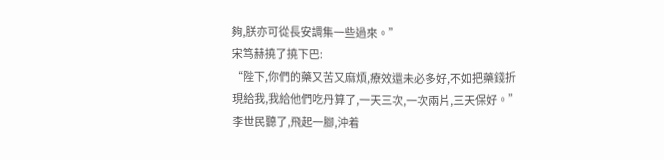夠,朕亦可從長安調集一些過來。”
宋笃赫撓了撓下巴:
“陛下,你們的藥又苦又麻煩,療效還未必多好,不如把藥錢折現給我,我給他們吃丹算了,一天三次,一次兩片,三天保好。”
李世民聽了,飛起一腳,沖着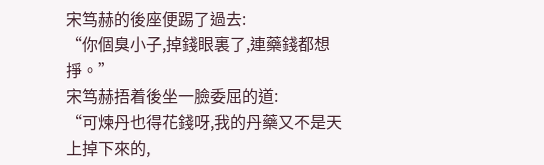宋笃赫的後座便踢了過去:
“你個臭小子,掉錢眼裏了,連藥錢都想掙。”
宋笃赫捂着後坐一臉委屈的道:
“可煉丹也得花錢呀,我的丹藥又不是天上掉下來的,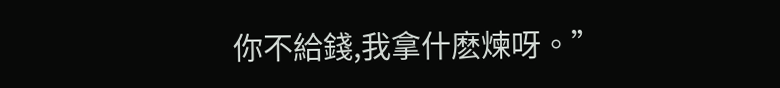你不給錢,我拿什麽煉呀。”